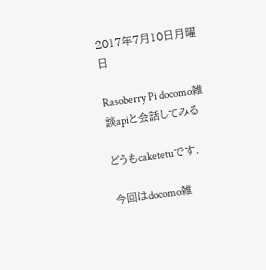2017年7月10日月曜日

Rasoberry Pi docomo雑談apiと会話してみる

どうもcaketetuです.

今回はdocomo雑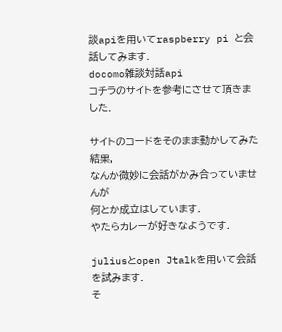談apiを用いてraspberry pi と会話してみます.
docomo雑談対話api
コチラのサイトを参考にさせて頂きました.

サイトのコードをそのまま動かしてみた結果,
なんか微妙に会話がかみ合っていませんが
何とか成立はしています.
やたらカレーが好きなようです.

juliusとopen Jtalkを用いて会話を試みます.
そ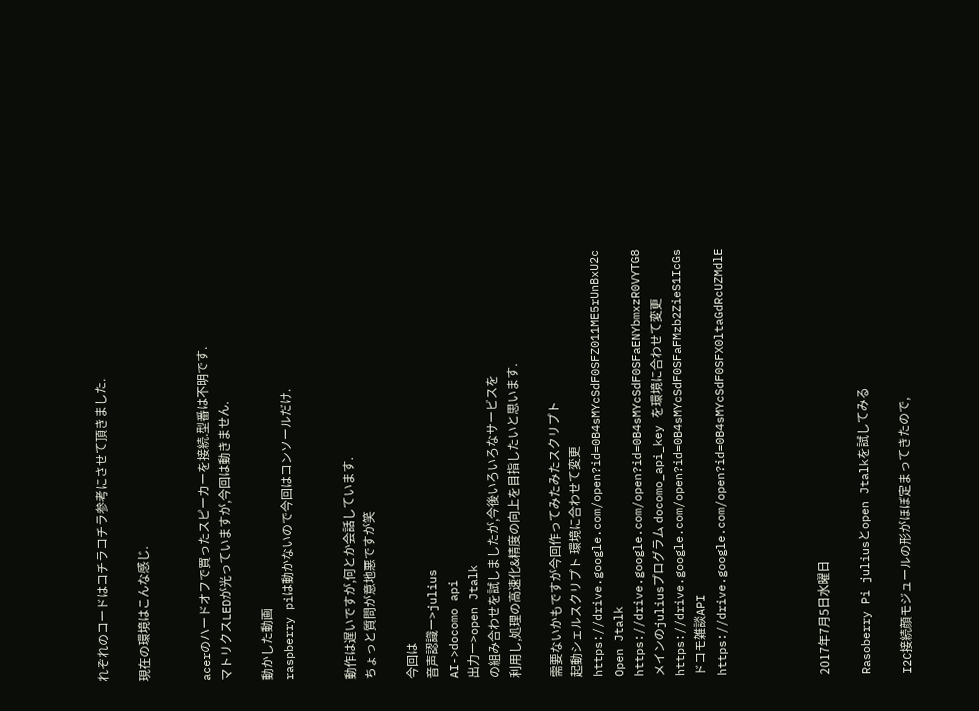れぞれのコードはコチラコチラ参考にさせて頂きました.

現在の環境はこんな感じ.


acerのハードオフで買ったスピーカーを接続.型番は不明です.
マトリクスLEDが光っていますが,今回は動きません.

動かした動画
raspberry piは動かないので今回はコンソールだけ.


動作は遅いですが,何とか会話しています.
ちょっと質問が意地悪ですが笑

今回は
音声認識ー>julius
AI->docomo api
出力ー>open Jtalk
の組み合わせを試しましたが,今後いろいろなサービスを
利用し,処理の高速化&精度の向上を目指したいと思います.

需要ないかもですが今回作ってみたみたスクリプト
起動シェルスクリプト 環境に合わせて変更
https://drive.google.com/open?id=0B4sMYcSdF0SFZ011ME5rUnBxU2c
Open Jtalk
https://drive.google.com/open?id=0B4sMYcSdF0SFaENYbmxzR0VYTG8
メインのjuliusプログラム docomo_api_key を環境に合わせて変更
https://drive.google.com/open?id=0B4sMYcSdF0SFaFMzb2ZieS1IcGs
ドコモ雑談API
https://drive.google.com/open?id=0B4sMYcSdF0SFX0ltaGdRcUZMdlE




2017年7月5日水曜日

Rasoberry Pi juliusとopen Jtalkを試してみる

I2C接続顔モジュールの形がほぼ定まってきたので,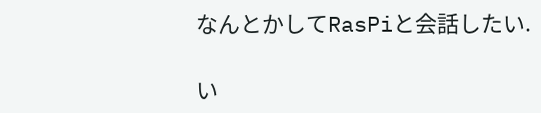なんとかしてRasPiと会話したい.

い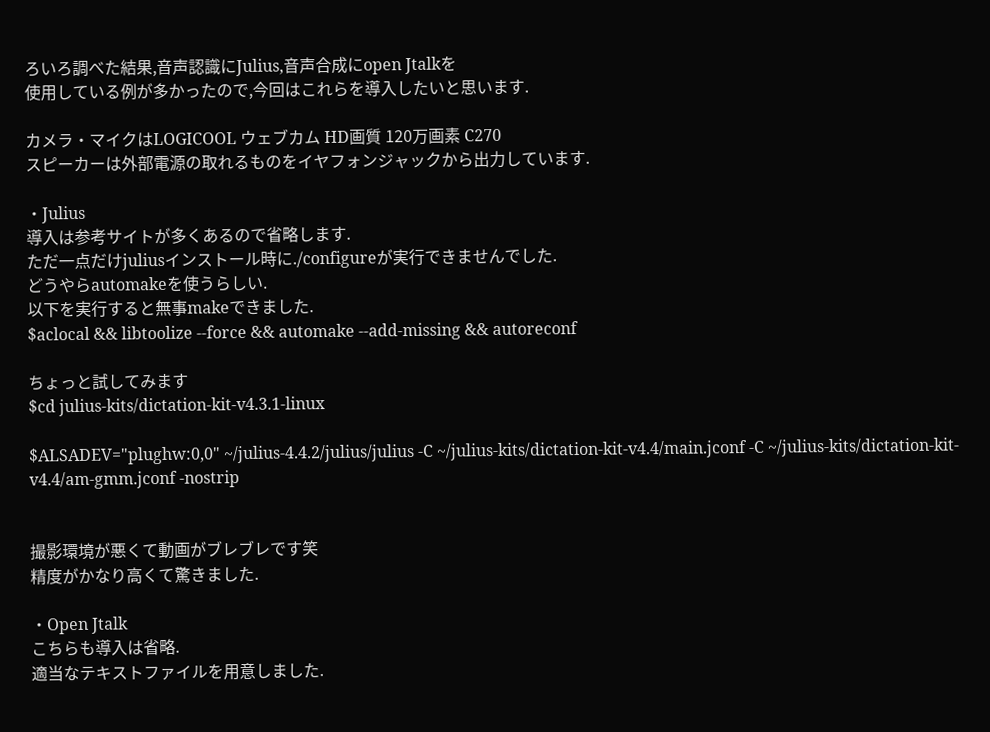ろいろ調べた結果,音声認識にJulius,音声合成にopen Jtalkを
使用している例が多かったので,今回はこれらを導入したいと思います.

カメラ・マイクはLOGICOOL ウェブカム HD画質 120万画素 C270
スピーカーは外部電源の取れるものをイヤフォンジャックから出力しています.

・Julius
導入は参考サイトが多くあるので省略します.
ただ一点だけjuliusインストール時に./configureが実行できませんでした.
どうやらautomakeを使うらしい.
以下を実行すると無事makeできました.
$aclocal && libtoolize --force && automake --add-missing && autoreconf

ちょっと試してみます
$cd julius-kits/dictation-kit-v4.3.1-linux

$ALSADEV="plughw:0,0" ~/julius-4.4.2/julius/julius -C ~/julius-kits/dictation-kit-v4.4/main.jconf -C ~/julius-kits/dictation-kit-v4.4/am-gmm.jconf -nostrip


撮影環境が悪くて動画がブレブレです笑
精度がかなり高くて驚きました.

・Open Jtalk
こちらも導入は省略.
適当なテキストファイルを用意しました.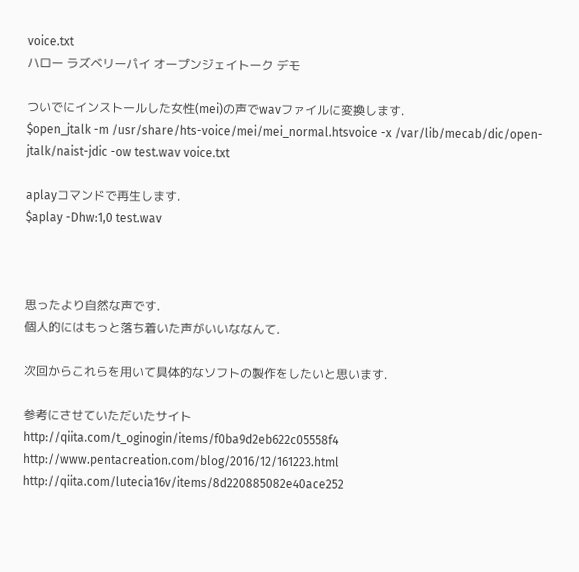voice.txt
ハロー ラズベリーパイ オープンジェイトーク デモ

ついでにインストールした女性(mei)の声でwavファイルに変換します.
$open_jtalk -m /usr/share/hts-voice/mei/mei_normal.htsvoice -x /var/lib/mecab/dic/open-jtalk/naist-jdic -ow test.wav voice.txt

aplayコマンドで再生します.
$aplay -Dhw:1,0 test.wav



思ったより自然な声です.
個人的にはもっと落ち着いた声がいいななんて.

次回からこれらを用いて具体的なソフトの製作をしたいと思います.

参考にさせていただいたサイト
http://qiita.com/t_oginogin/items/f0ba9d2eb622c05558f4
http://www.pentacreation.com/blog/2016/12/161223.html
http://qiita.com/lutecia16v/items/8d220885082e40ace252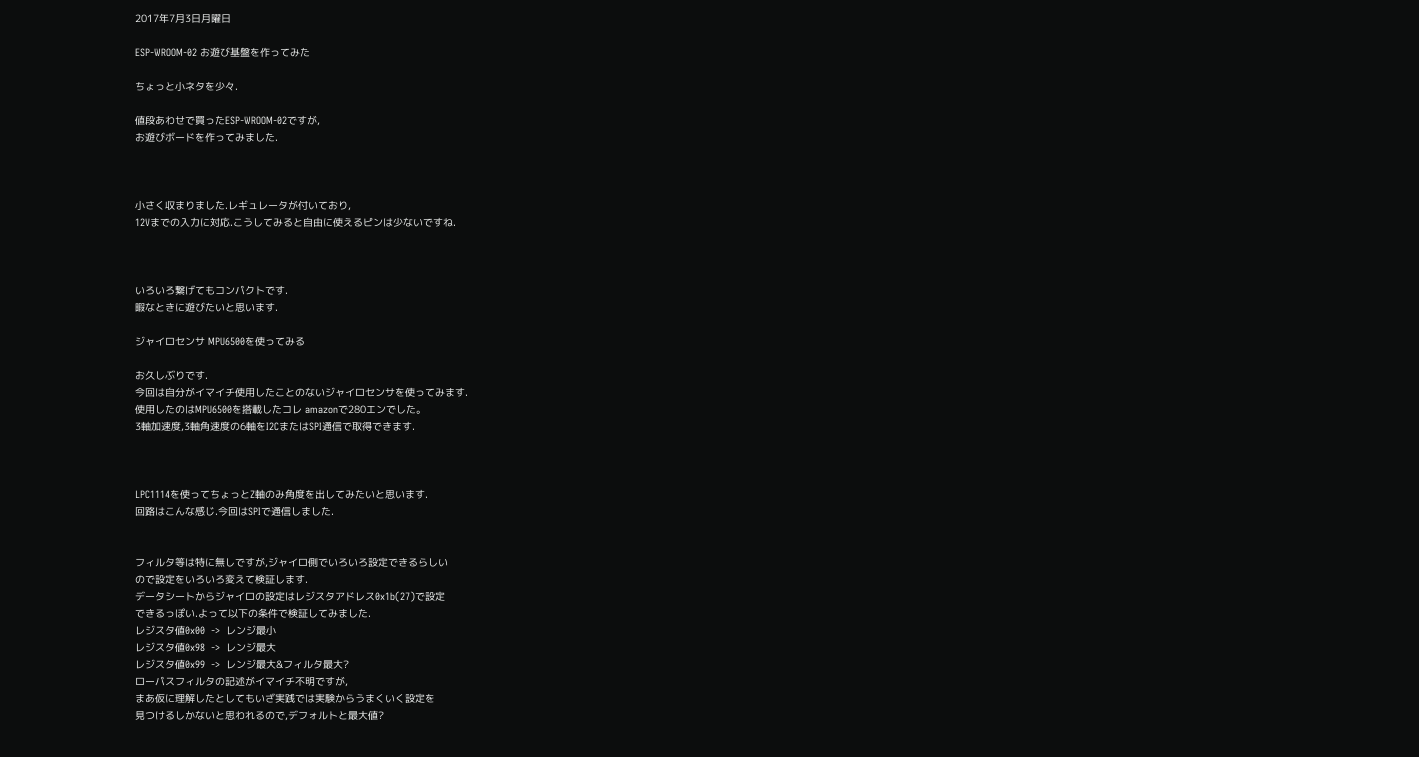2017年7月3日月曜日

ESP-WROOM-02 お遊び基盤を作ってみた

ちょっと小ネタを少々.

値段あわせで買ったESP-WROOM-02ですが,
お遊びボードを作ってみました.



小さく収まりました.レギュレータが付いており,
12Vまでの入力に対応.こうしてみると自由に使えるピンは少ないですね.



いろいろ繋げてもコンパクトです.
暇なときに遊びたいと思います.

ジャイロセンサ MPU6500を使ってみる

お久しぶりです.
今回は自分がイマイチ使用したことのないジャイロセンサを使ってみます.
使用したのはMPU6500を搭載したコレ amazonで280エンでした。
3軸加速度,3軸角速度の6軸をI2CまたはSPI通信で取得できます.



LPC1114を使ってちょっとZ軸のみ角度を出してみたいと思います.
回路はこんな感じ.今回はSPIで通信しました.


フィルタ等は特に無しですが,ジャイロ側でいろいろ設定できるらしい
ので設定をいろいろ変えて検証します.
データシートからジャイロの設定はレジスタアドレス0x1b(27)で設定
できるっぽい.よって以下の条件で検証してみました.
レジスタ値0x00  ->  レンジ最小
レジスタ値0x98  ->  レンジ最大
レジスタ値0x99  ->  レンジ最大&フィルタ最大?
ローパスフィルタの記述がイマイチ不明ですが,
まあ仮に理解したとしてもいざ実践では実験からうまくいく設定を
見つけるしかないと思われるので,デフォルトと最大値?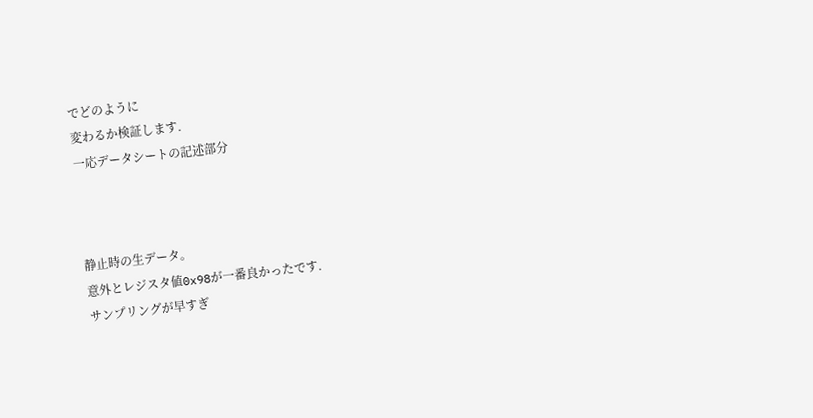でどのように
変わるか検証します.
一応データシートの記述部分



静止時の生データ。
意外とレジスタ値0x98が一番良かったです.
サンプリングが早すぎ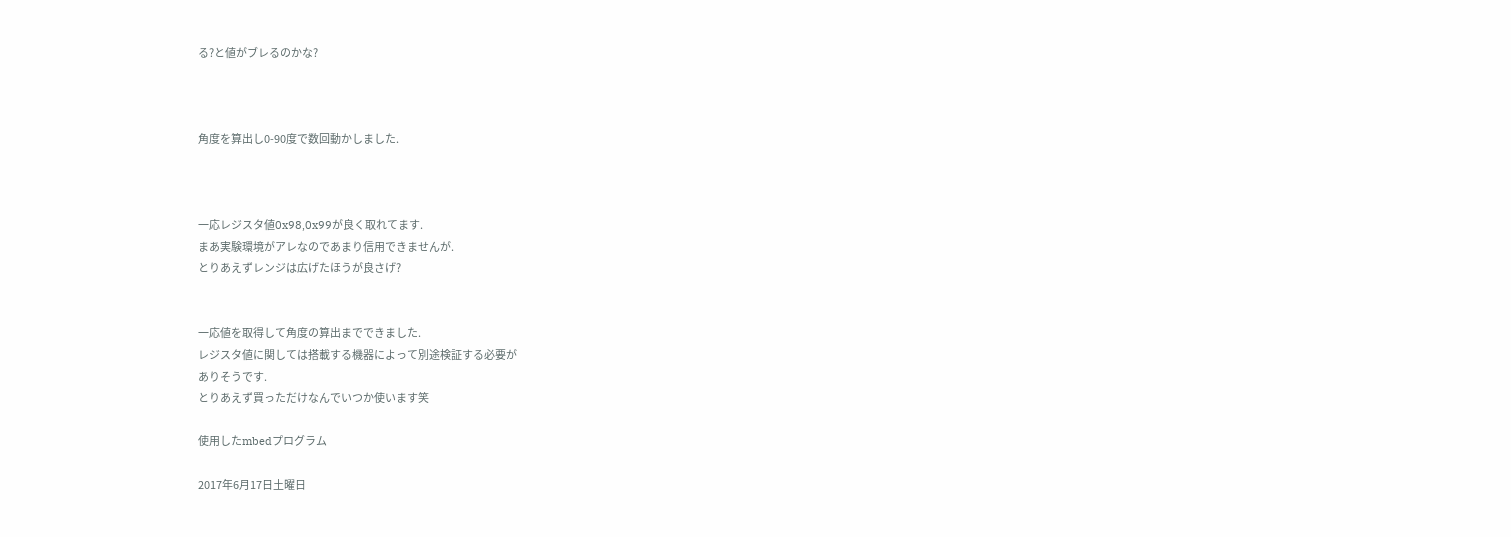る?と値がブレるのかな?



角度を算出し0-90度で数回動かしました.



一応レジスタ値0x98,0x99が良く取れてます.
まあ実験環境がアレなのであまり信用できませんが.
とりあえずレンジは広げたほうが良さげ?


一応値を取得して角度の算出までできました.
レジスタ値に関しては搭載する機器によって別途検証する必要が
ありそうです.
とりあえず買っただけなんでいつか使います笑

使用したmbedプログラム

2017年6月17日土曜日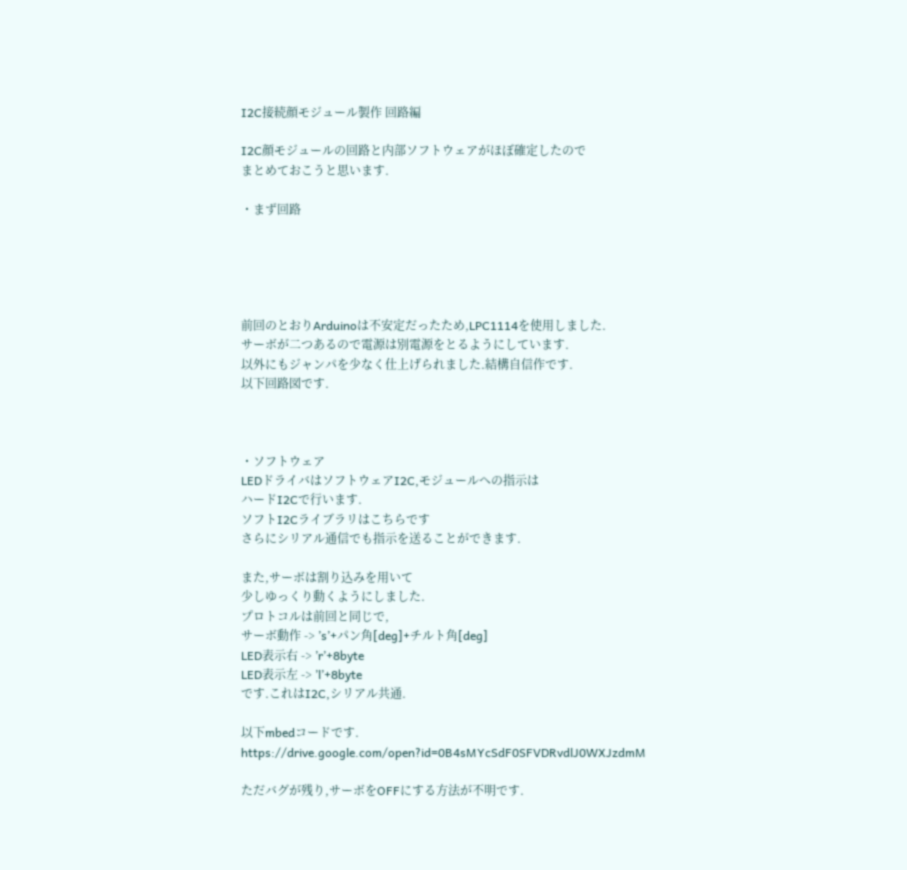I2C接続顔モジュール製作 回路編

I2C顔モジュールの回路と内部ソフトウェアがほぼ確定したので
まとめておこうと思います.

・まず回路





前回のとおりArduinoは不安定だったため,LPC1114を使用しました.
サーボが二つあるので電源は別電源をとるようにしています.
以外にもジャンパを少なく仕上げられました.結構自信作です.
以下回路図です.



・ソフトウェア
LEDドライバはソフトウェアI2C,モジュールへの指示は
ハードI2Cで行います.
ソフトI2Cライブラリはこちらです
さらにシリアル通信でも指示を送ることができます.

また,サーボは割り込みを用いて
少しゆっくり動くようにしました.
プロトコルは前回と同じで,
サーボ動作 -> ’s’+パン角[deg]+チルト角[deg]
LED表示右 -> ’r’+8byte
LED表示左 -> ’l’+8byte
です.これはI2C,シリアル共通.

以下mbedコードです.
https://drive.google.com/open?id=0B4sMYcSdF0SFVDRvdlJ0WXJzdmM

ただバグが残り,サーボをOFFにする方法が不明です.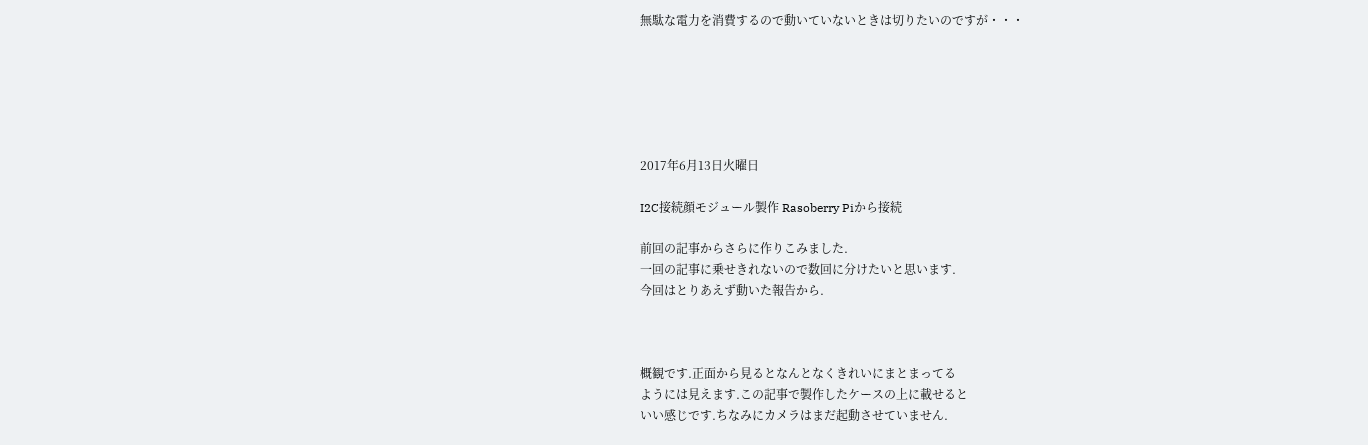無駄な電力を消費するので動いていないときは切りたいのですが・・・






2017年6月13日火曜日

I2C接続顔モジュール製作 Rasoberry Piから接続

前回の記事からさらに作りこみました.
一回の記事に乗せきれないので数回に分けたいと思います.
今回はとりあえず動いた報告から.



概観です.正面から見るとなんとなくきれいにまとまってる
ようには見えます.この記事で製作したケースの上に載せると
いい感じです.ちなみにカメラはまだ起動させていません.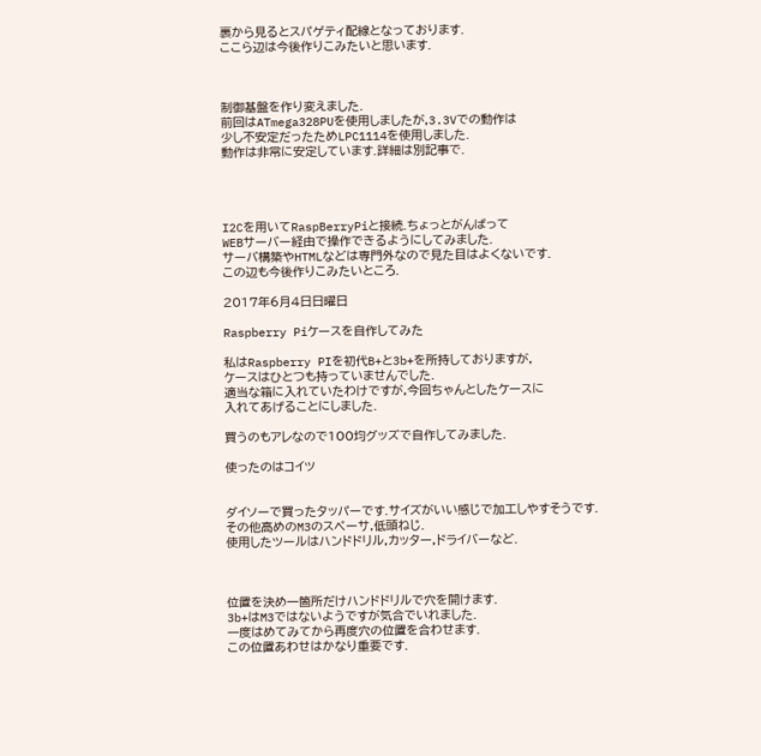裏から見るとスパゲティ配線となっております.
ここら辺は今後作りこみたいと思います.



制御基盤を作り変えました.
前回はATmega328PUを使用しましたが,3.3Vでの動作は
少し不安定だったためLPC1114を使用しました.
動作は非常に安定しています.詳細は別記事で.




I2Cを用いてRaspBerryPiと接続.ちょっとがんばって
WEBサーバー経由で操作できるようにしてみました.
サーバ構築やHTMLなどは専門外なので見た目はよくないです.
この辺も今後作りこみたいところ.

2017年6月4日日曜日

Raspberry Piケースを自作してみた

私はRaspberry PIを初代B+と3b+を所持しておりますが,
ケースはひとつも持っていませんでした.
適当な箱に入れていたわけですが,今回ちゃんとしたケースに
入れてあげることにしました.

買うのもアレなので100均グッズで自作してみました.

使ったのはコイツ


ダイソーで買ったタッパーです.サイズがいい感じで加工しやすそうです.
その他高めのM3のスペーサ,低頭ねじ.
使用したツールはハンドドリル,カッター,ドライバーなど.



位置を決め一箇所だけハンドドリルで穴を開けます.
3b+はM3ではないようですが気合でいれました.
一度はめてみてから再度穴の位置を合わせます.
この位置あわせはかなり重要です.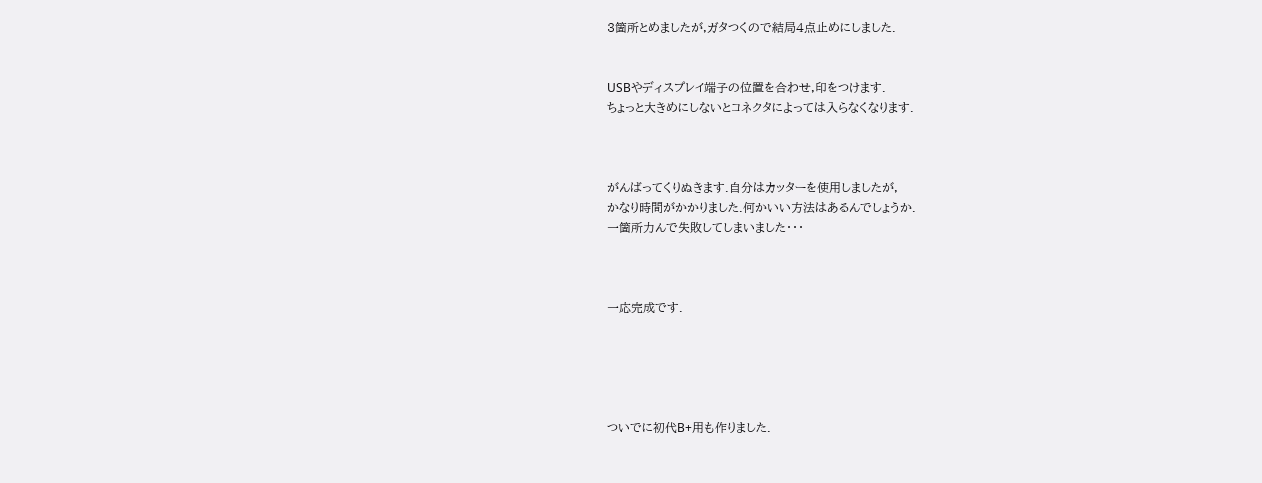3箇所とめましたが,ガタつくので結局4点止めにしました.


USBやディスプレイ端子の位置を合わせ,印をつけます.
ちょっと大きめにしないとコネクタによっては入らなくなります.



がんばってくりぬきます.自分はカッターを使用しましたが,
かなり時間がかかりました.何かいい方法はあるんでしょうか.
一箇所力んで失敗してしまいました・・・



一応完成です.





ついでに初代B+用も作りました.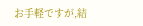お手軽ですが,結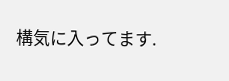構気に入ってます.